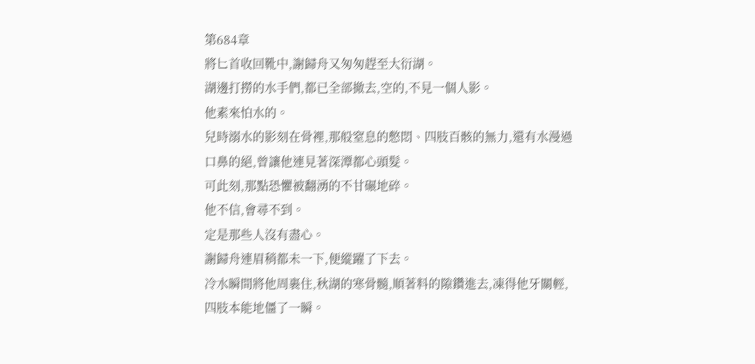第684章
將匕首收回靴中,謝歸舟又匆匆趕至大衍湖。
湖邊打撈的水手們,都已全部撤去,空的,不見一個人影。
他素來怕水的。
兒時溺水的影刻在骨裡,那般窒息的憋悶、四肢百骸的無力,還有水漫過口鼻的絕,曾讓他連見著深潭都心頭髮。
可此刻,那點恐懼被翻湧的不甘碾地碎。
他不信,會尋不到。
定是那些人沒有盡心。
謝歸舟連眉稍都未一下,便縱躍了下去。
冷水瞬間將他周裹住,秋湖的寒骨髓,順著料的隙鑽進去,凍得他牙關輕,四肢本能地僵了一瞬。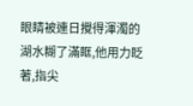眼睛被連日攪得渾濁的湖水糊了滿眶,他用力眨著,指尖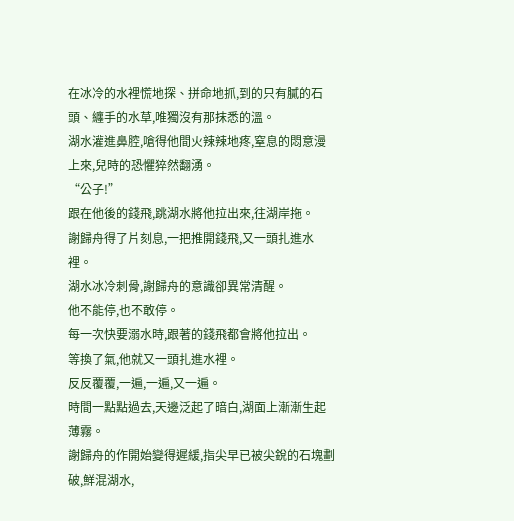在冰冷的水裡慌地探、拼命地抓,到的只有膩的石頭、纏手的水草,唯獨沒有那抹悉的溫。
湖水灌進鼻腔,嗆得他間火辣辣地疼,窒息的悶意漫上來,兒時的恐懼猝然翻湧。
“公子!”
跟在他後的錢飛,跳湖水將他拉出來,往湖岸拖。
謝歸舟得了片刻息,一把推開錢飛,又一頭扎進水裡。
湖水冰冷刺骨,謝歸舟的意識卻異常清醒。
他不能停,也不敢停。
每一次快要溺水時,跟著的錢飛都會將他拉出。
等換了氣,他就又一頭扎進水裡。
反反覆覆,一遍,一遍,又一遍。
時間一點點過去,天邊泛起了暗白,湖面上漸漸生起薄霧。
謝歸舟的作開始變得遲緩,指尖早已被尖銳的石塊劃破,鮮混湖水,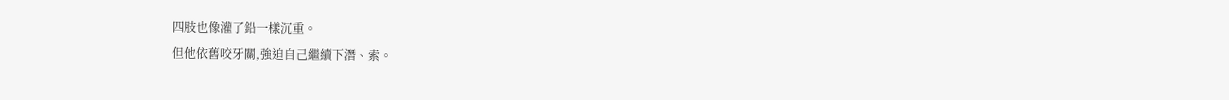四肢也像灌了鉛一樣沉重。
但他依舊咬牙關,強迫自己繼續下潛、索。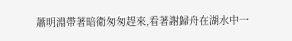蕭明淵帶著暗衛匆匆趕來,看著謝歸舟在湖水中一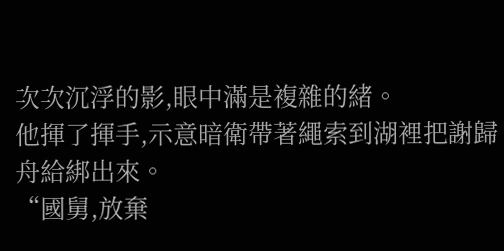次次沉浮的影,眼中滿是複雜的緒。
他揮了揮手,示意暗衛帶著繩索到湖裡把謝歸舟給綁出來。
“國舅,放棄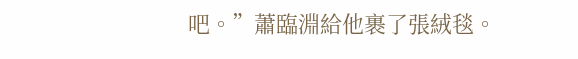吧。”蕭臨淵給他裹了張絨毯。